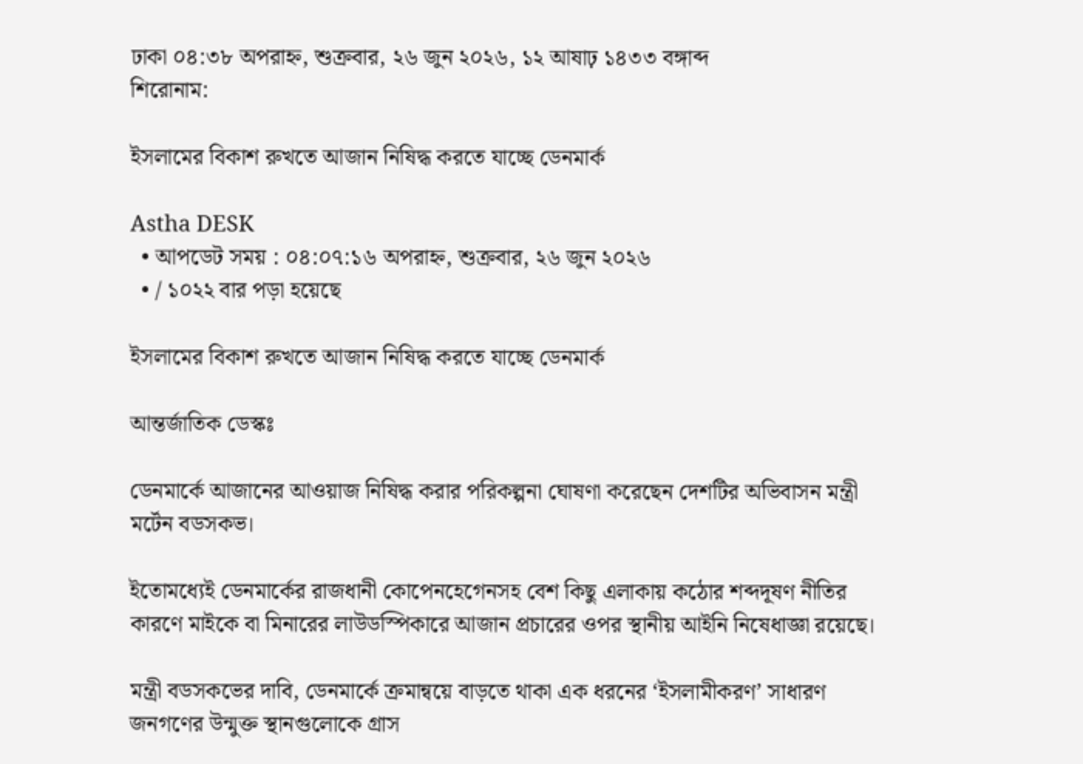ঢাকা ০৪:৩৮ অপরাহ্ন, শুক্রবার, ২৬ জুন ২০২৬, ১২ আষাঢ় ১৪৩৩ বঙ্গাব্দ
শিরোনাম:

ইসলামের বিকাশ রুখতে আজান নিষিদ্ধ করতে যাচ্ছে ডেনমার্ক

Astha DESK
  • আপডেট সময় : ০৪:০৭:১৬ অপরাহ্ন, শুক্রবার, ২৬ জুন ২০২৬
  • / ১০২২ বার পড়া হয়েছে

ইসলামের বিকাশ রুখতে আজান নিষিদ্ধ করতে যাচ্ছে ডেনমার্ক

আন্তর্জাতিক ডেস্কঃ

ডেনমার্কে আজানের আওয়াজ নিষিদ্ধ করার পরিকল্পনা ঘোষণা করেছেন দেশটির অভিবাসন মন্ত্রী মর্টেন বডসকভ।

ইতোমধ্যেই ডেনমার্কের রাজধানী কোপেনহেগেনসহ বেশ কিছু এলাকায় কঠোর শব্দদূষণ নীতির কারণে মাইকে বা মিনারের লাউডস্পিকারে আজান প্রচারের ওপর স্থানীয় আইনি নিষেধাজ্ঞা রয়েছে।

মন্ত্রী বডসকভের দাবি, ডেনমার্কে ক্রমান্বয়ে বাড়তে থাকা এক ধরনের ‘ইসলামীকরণ’ সাধারণ জনগণের উন্মুক্ত স্থানগুলোকে গ্রাস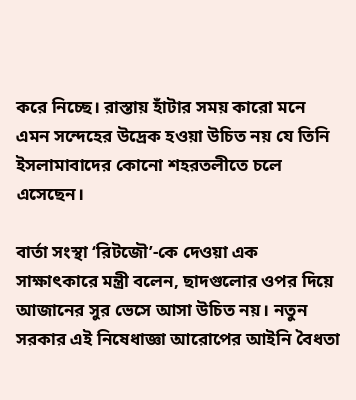করে নিচ্ছে। রাস্তায় হাঁটার সময় কারো মনে এমন সন্দেহের উদ্রেক হওয়া উচিত নয় যে তিনি ইসলামাবাদের কোনো শহরতলীতে চলে এসেছেন।

বার্তা সংস্থা ‘রিটজৌ’-কে দেওয়া এক সাক্ষাৎকারে মন্ত্রী বলেন, ছাদগুলোর ওপর দিয়ে আজানের সুর ভেসে আসা উচিত নয়। নতুন সরকার এই নিষেধাজ্ঞা আরোপের আইনি বৈধতা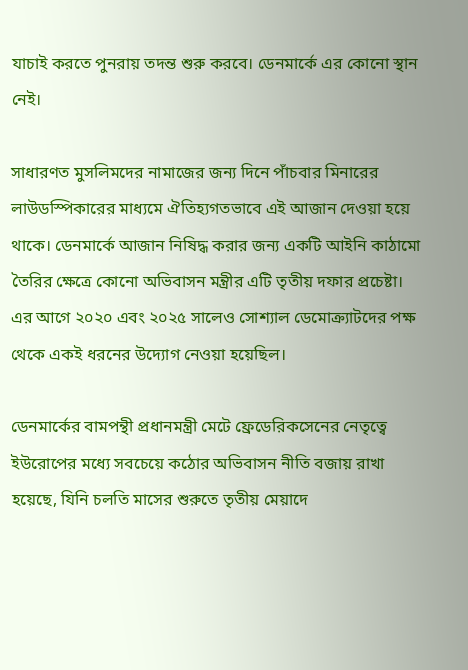যাচাই করতে পুনরায় তদন্ত শুরু করবে। ডেনমার্কে এর কোনো স্থান নেই।

সাধারণত মুসলিমদের নামাজের জন্য দিনে পাঁচবার মিনারের লাউডস্পিকারের মাধ্যমে ঐতিহ্যগতভাবে এই আজান দেওয়া হয়ে থাকে। ডেনমার্কে আজান নিষিদ্ধ করার জন্য একটি আইনি কাঠামো তৈরির ক্ষেত্রে কোনো অভিবাসন মন্ত্রীর এটি তৃতীয় দফার প্রচেষ্টা। এর আগে ২০২০ এবং ২০২৫ সালেও সোশ্যাল ডেমোক্র্যাটদের পক্ষ থেকে একই ধরনের উদ্যোগ নেওয়া হয়েছিল।

ডেনমার্কের বামপন্থী প্রধানমন্ত্রী মেটে ফ্রেডেরিকসেনের নেতৃত্বে ইউরোপের মধ্যে সবচেয়ে কঠোর অভিবাসন নীতি বজায় রাখা হয়েছে, যিনি চলতি মাসের শুরুতে তৃতীয় মেয়াদে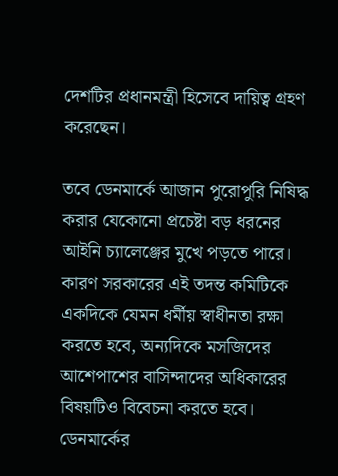দেশটির প্রধানমন্ত্রী হিসেবে দায়িত্ব গ্রহণ করেছেন।

তবে ডেনমার্কে আজান পুরোপুরি নিষিদ্ধ করার যেকোনো প্রচেষ্টা বড় ধরনের আইনি চ্যালেঞ্জের মুখে পড়তে পারে। কারণ সরকারের এই তদন্ত কমিটিকে একদিকে যেমন ধর্মীয় স্বাধীনতা রক্ষা করতে হবে, অন্যদিকে মসজিদের আশেপাশের বাসিন্দাদের অধিকারের বিষয়টিও বিবেচনা করতে হবে। ডেনমার্কের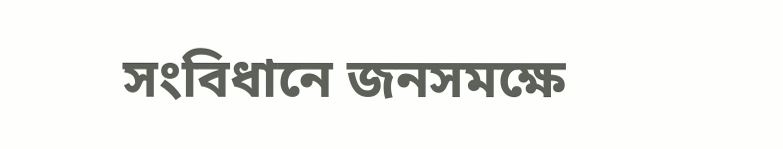সংবিধানে জনসমক্ষে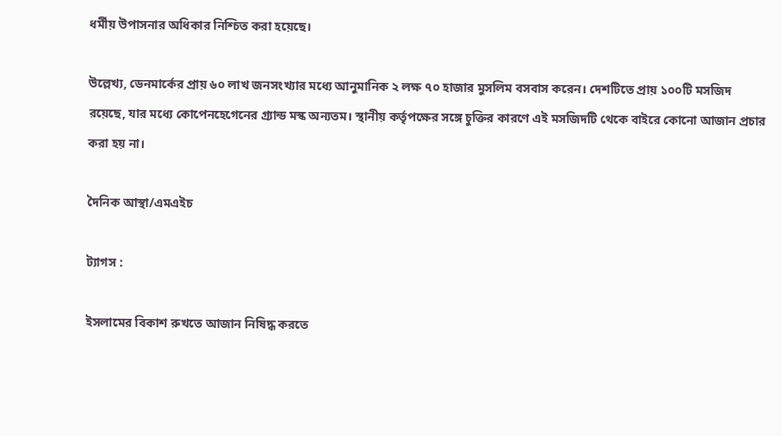ধর্মীয় উপাসনার অধিকার নিশ্চিত করা হয়েছে।

উল্লেখ্য, ডেনমার্কের প্রায় ৬০ লাখ জনসংখ্যার মধ্যে আনুমানিক ২ লক্ষ ৭০ হাজার মুসলিম বসবাস করেন। দেশটিতে প্রায় ১০০টি মসজিদ রয়েছে, যার মধ্যে কোপেনহেগেনের গ্র্যান্ড মস্ক অন্যতম। স্থানীয় কর্তৃপক্ষের সঙ্গে চুক্তির কারণে এই মসজিদটি থেকে বাইরে কোনো আজান প্রচার করা হয় না।

দৈনিক আস্থা/এমএইচ

ট্যাগস :

ইসলামের বিকাশ রুখতে আজান নিষিদ্ধ করতে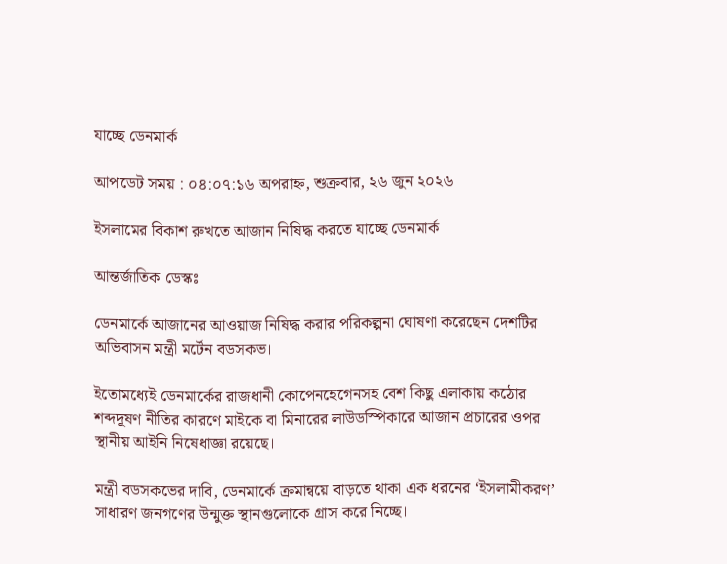যাচ্ছে ডেনমার্ক

আপডেট সময় : ০৪:০৭:১৬ অপরাহ্ন, শুক্রবার, ২৬ জুন ২০২৬

ইসলামের বিকাশ রুখতে আজান নিষিদ্ধ করতে যাচ্ছে ডেনমার্ক

আন্তর্জাতিক ডেস্কঃ

ডেনমার্কে আজানের আওয়াজ নিষিদ্ধ করার পরিকল্পনা ঘোষণা করেছেন দেশটির অভিবাসন মন্ত্রী মর্টেন বডসকভ।

ইতোমধ্যেই ডেনমার্কের রাজধানী কোপেনহেগেনসহ বেশ কিছু এলাকায় কঠোর শব্দদূষণ নীতির কারণে মাইকে বা মিনারের লাউডস্পিকারে আজান প্রচারের ওপর স্থানীয় আইনি নিষেধাজ্ঞা রয়েছে।

মন্ত্রী বডসকভের দাবি, ডেনমার্কে ক্রমান্বয়ে বাড়তে থাকা এক ধরনের ‘ইসলামীকরণ’ সাধারণ জনগণের উন্মুক্ত স্থানগুলোকে গ্রাস করে নিচ্ছে।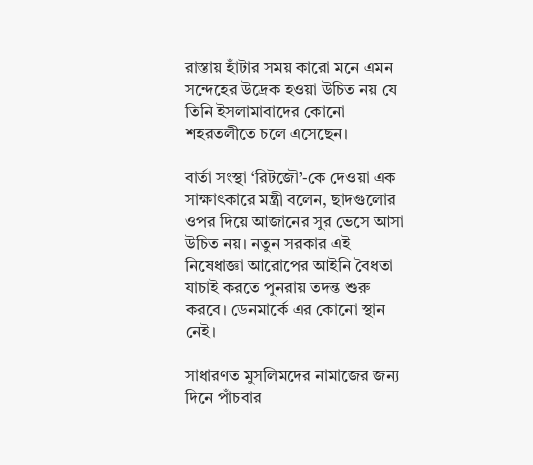রাস্তায় হাঁটার সময় কারো মনে এমন সন্দেহের উদ্রেক হওয়া উচিত নয় যে তিনি ইসলামাবাদের কোনো শহরতলীতে চলে এসেছেন।

বার্তা সংস্থা ‘রিটজৌ’-কে দেওয়া এক সাক্ষাৎকারে মন্ত্রী বলেন, ছাদগুলোর ওপর দিয়ে আজানের সুর ভেসে আসা উচিত নয়। নতুন সরকার এই নিষেধাজ্ঞা আরোপের আইনি বৈধতা যাচাই করতে পুনরায় তদন্ত শুরু করবে। ডেনমার্কে এর কোনো স্থান নেই।

সাধারণত মুসলিমদের নামাজের জন্য দিনে পাঁচবার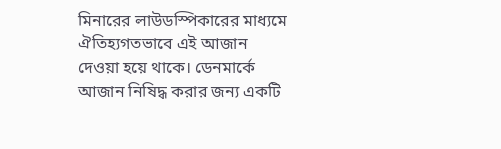মিনারের লাউডস্পিকারের মাধ্যমে ঐতিহ্যগতভাবে এই আজান দেওয়া হয়ে থাকে। ডেনমার্কে আজান নিষিদ্ধ করার জন্য একটি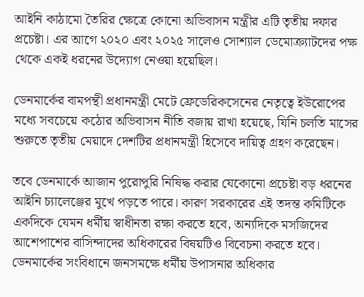আইনি কাঠামো তৈরির ক্ষেত্রে কোনো অভিবাসন মন্ত্রীর এটি তৃতীয় দফার প্রচেষ্টা। এর আগে ২০২০ এবং ২০২৫ সালেও সোশ্যাল ডেমোক্র্যাটদের পক্ষ থেকে একই ধরনের উদ্যোগ নেওয়া হয়েছিল।

ডেনমার্কের বামপন্থী প্রধানমন্ত্রী মেটে ফ্রেডেরিকসেনের নেতৃত্বে ইউরোপের মধ্যে সবচেয়ে কঠোর অভিবাসন নীতি বজায় রাখা হয়েছে, যিনি চলতি মাসের শুরুতে তৃতীয় মেয়াদে দেশটির প্রধানমন্ত্রী হিসেবে দায়িত্ব গ্রহণ করেছেন।

তবে ডেনমার্কে আজান পুরোপুরি নিষিদ্ধ করার যেকোনো প্রচেষ্টা বড় ধরনের আইনি চ্যালেঞ্জের মুখে পড়তে পারে। কারণ সরকারের এই তদন্ত কমিটিকে একদিকে যেমন ধর্মীয় স্বাধীনতা রক্ষা করতে হবে, অন্যদিকে মসজিদের আশেপাশের বাসিন্দাদের অধিকারের বিষয়টিও বিবেচনা করতে হবে। ডেনমার্কের সংবিধানে জনসমক্ষে ধর্মীয় উপাসনার অধিকার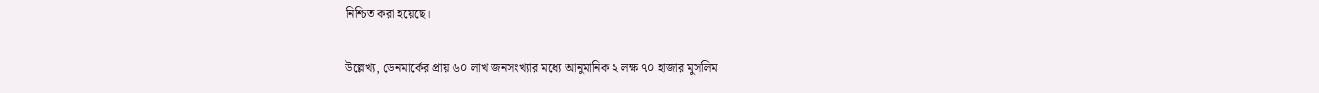নিশ্চিত করা হয়েছে।

উল্লেখ্য, ডেনমার্কের প্রায় ৬০ লাখ জনসংখ্যার মধ্যে আনুমানিক ২ লক্ষ ৭০ হাজার মুসলিম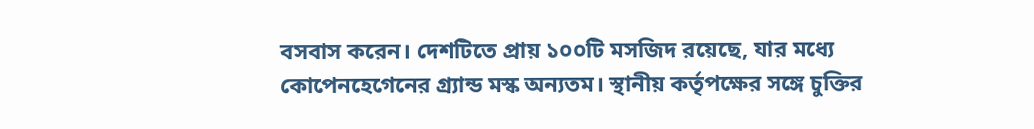বসবাস করেন। দেশটিতে প্রায় ১০০টি মসজিদ রয়েছে, যার মধ্যে কোপেনহেগেনের গ্র্যান্ড মস্ক অন্যতম। স্থানীয় কর্তৃপক্ষের সঙ্গে চুক্তির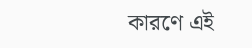কারণে এই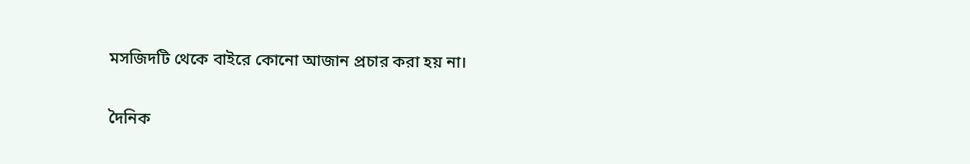মসজিদটি থেকে বাইরে কোনো আজান প্রচার করা হয় না।

দৈনিক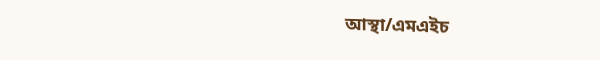আস্থা/এমএইচ